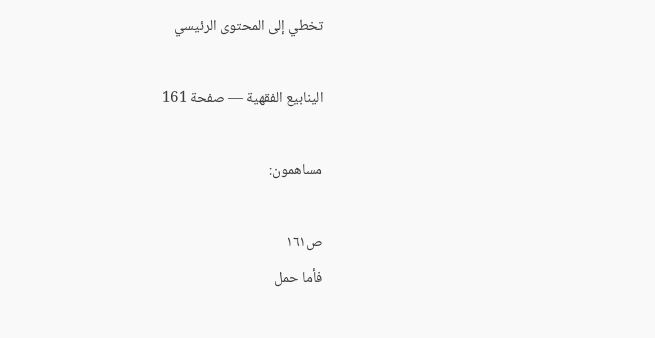تخطي إلى المحتوى الرئيسي

الينابيع الفقهية — صفحة 161

مساهمون:

ص١٦١
فأما حمل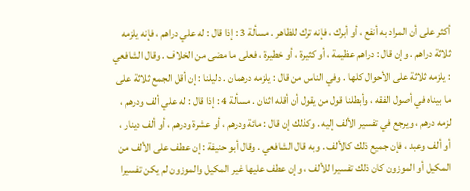أكثر على أن المراد به أنفع ، أو أبرك ، فإنه ترك للظاهر . مسألة 3 : إذا قال : له علي دراهم ، فإنه يلزمه ثلاثة دراهم . وإن قال : دراهم عظيمة ، أو كثيرة ، أو خطيرة ، فعلى ما مضى من الخلاف . وقال الشافعي : يلزمه ثلاثة على الأحوال كلها . وفي الناس من قال : يلزمه درهمان . دليلنا : إن أقل الجمع ثلاثة على ما بيناه في أصول الفقه ، وأبطلنا قول من يقول أن أقله اثنان . مسألة 4 : إذا قال : له علي ألف ودرهم ، لزمه درهم ، ويرجع في تفسير الألف إليه . وكذلك إن قال : مائة ودرهم ، أو عشرة ودرهم ، أو ألف دينار ، أو ألف وعبد ، فإن جميع ذلك كالألف . وبه قال الشافعي . وقال أبو حنيفة : إن عطف على الألف من المكيل أو الموزون كان ذلك تفسيرا للألف ، وإن عطف عليها غير المكيل والموزون لم يكن تفسيرا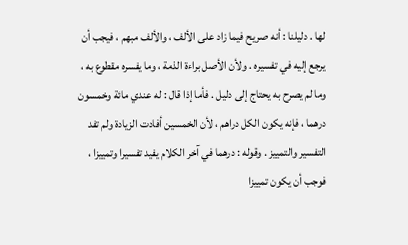لها . دليلنا : أنه صريح فيما زاد على الألف ، والألف مبهم ، فيجب أن يرجع إليه في تفسيره . ولأن الأصل براءة الذمة ، وما يفسره مقطوع به ، وما لم يصرح به يحتاج إلى دليل . فأما إذا قال : له عندي مائة وخمسون درهما ، فإنه يكون الكل دراهم ، لأن الخمسين أفادت الزيادة ولم تفد التفسير والتمييز . وقوله : درهما في آخر الكلام يفيد تفسيرا وتمييزا ، فوجب أن يكون تمييزا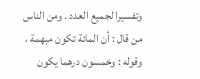وتفسيرا لجميع العدد . ومن الناس من قال : أن المائة تكون مبهمة ، وقوله : وخمسون درهما يكون